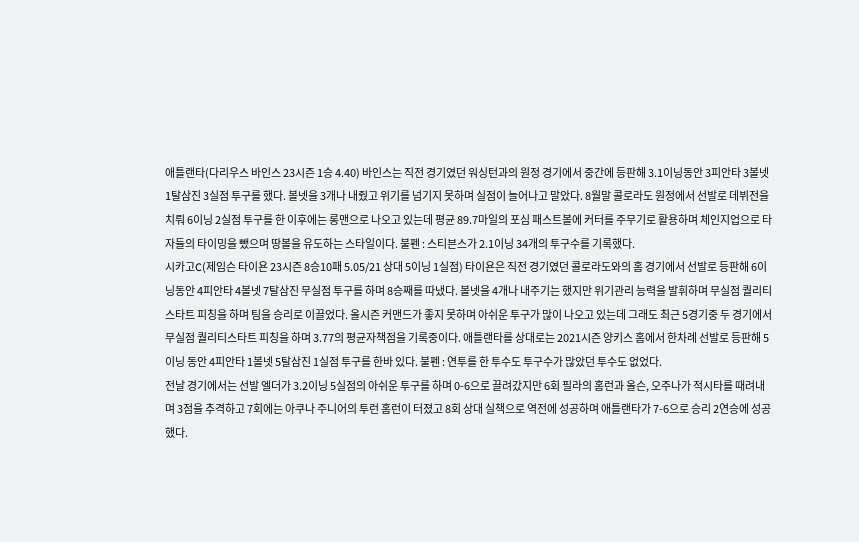애틀랜타(다리우스 바인스 23시즌 1승 4.40) 바인스는 직전 경기였던 워싱턴과의 원정 경기에서 중간에 등판해 3.1이닝동안 3피안타 3볼넷 1탈삼진 3실점 투구를 했다. 볼넷을 3개나 내줬고 위기를 넘기지 못하며 실점이 늘어나고 말았다. 8월말 콜로라도 원정에서 선발로 데뷔전을 치뤄 6이닝 2실점 투구를 한 이후에는 롱맨으로 나오고 있는데 평균 89.7마일의 포심 패스트볼에 커터를 주무기로 활용하며 체인지업으로 타자들의 타이밍을 뺐으며 땅볼을 유도하는 스타일이다. 불펜 : 스티븐스가 2.1이닝 34개의 투구수를 기록했다.
시카고C(제임슨 타이욘 23시즌 8승10패 5.05/21 상대 5이닝 1실점) 타이욘은 직전 경기였던 콜로라도와의 홈 경기에서 선발로 등판해 6이닝동안 4피안타 4볼넷 7탈삼진 무실점 투구를 하며 8승째를 따냈다. 볼넷을 4개나 내주기는 했지만 위기관리 능력을 발휘하며 무실점 퀄리티스타트 피칭을 하며 팀을 승리로 이끌었다. 올시즌 커맨드가 좋지 못하며 아쉬운 투구가 많이 나오고 있는데 그래도 최근 5경기중 두 경기에서 무실점 퀄리티스타트 피칭을 하며 3.77의 평균자책점을 기록중이다. 애틀랜타를 상대로는 2021시즌 양키스 홈에서 한차례 선발로 등판해 5이닝 동안 4피안타 1볼넷 5탈삼진 1실점 투구를 한바 있다. 불펜 : 연투를 한 투수도 투구수가 많았던 투수도 없었다.
전날 경기에서는 선발 엘더가 3.2이닝 5실점의 아쉬운 투구를 하며 0-6으로 끌려갔지만 6회 필라의 홈런과 올슨, 오주나가 적시타를 때려내며 3점을 추격하고 7회에는 아쿠나 주니어의 투런 홈런이 터졌고 8회 상대 실책으로 역전에 성공하며 애틀랜타가 7-6으로 승리 2연승에 성공했다.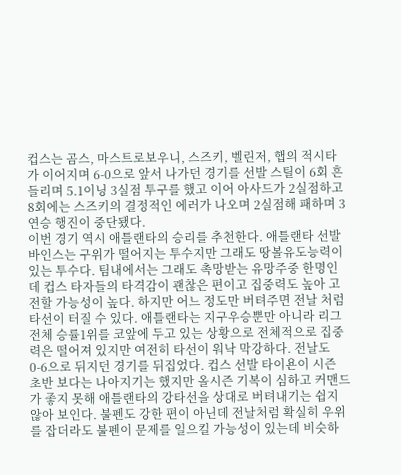컵스는 곰스, 마스트로보우니, 스즈키, 벨린저, 햅의 적시타가 이어지며 6-0으로 앞서 나가던 경기를 선발 스틸이 6회 흔들리며 5.1이닝 3실점 투구를 했고 이어 아사드가 2실점하고 8회에는 스즈키의 결정적인 에러가 나오며 2실점해 패하며 3연승 행진이 중단됐다.
이번 경기 역시 애틀랜타의 승리를 추천한다. 애틀랜타 선발 바인스는 구위가 떨어지는 투수지만 그래도 땅볼유도능력이 있는 투수다. 팀내에서는 그래도 촉망받는 유망주중 한명인데 컵스 타자들의 타격감이 괜찮은 편이고 집중력도 높아 고전할 가능성이 높다. 하지만 어느 정도만 버텨주면 전날 처럼 타선이 터질 수 있다. 애틀랜타는 지구우승뿐만 아니라 리그 전체 승률1위를 코앞에 두고 있는 상황으로 전체적으로 집중력은 떨어져 있지만 여전히 타선이 워낙 막강하다. 전날도 0-6으로 뒤지던 경기를 뒤집었다. 컵스 선발 타이욘이 시즌 초반 보다는 나아지기는 했지만 올시즌 기복이 심하고 커맨드가 좋지 못해 애틀랜타의 강타선을 상대로 버텨내기는 쉽지 않아 보인다. 불펜도 강한 편이 아닌데 전날처럼 확실히 우위를 잡더라도 불펜이 문제를 일으킬 가능성이 있는데 비슷하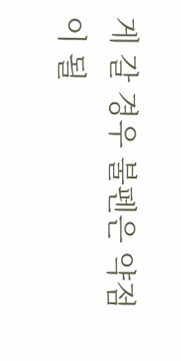게 갈 경우 불펜은 약점이 될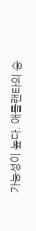가능성이 높다. 애틀랜타의 승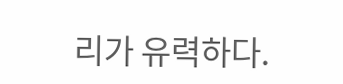리가 유력하다.